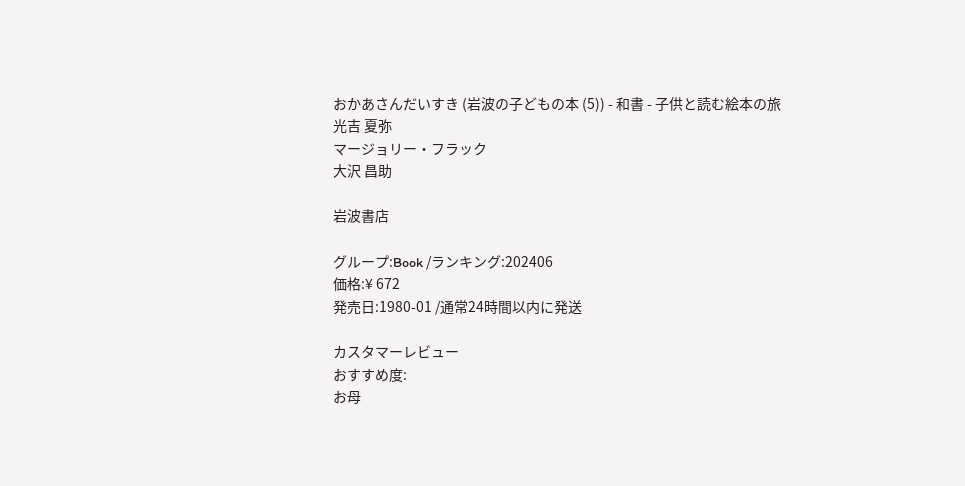おかあさんだいすき (岩波の子どもの本 (5)) - 和書 - 子供と読む絵本の旅
光吉 夏弥
マージョリー・フラック
大沢 昌助

岩波書店

グループ:Book /ランキング:202406
価格:¥ 672
発売日:1980-01 /通常24時間以内に発送

カスタマーレビュー
おすすめ度:
お母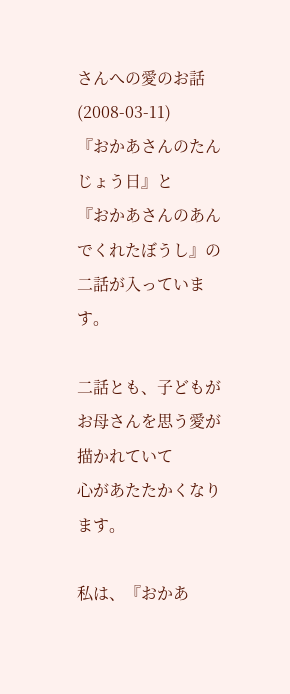さんへの愛のお話  (2008-03-11)
『おかあさんのたんじょう日』と
『おかあさんのあんでくれたぼうし』の二話が入っています。

二話とも、子どもがお母さんを思う愛が描かれていて
心があたたかくなります。

私は、『おかあ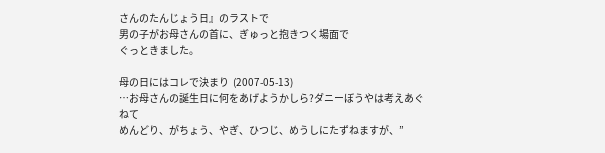さんのたんじょう日』のラストで
男の子がお母さんの首に、ぎゅっと抱きつく場面で
ぐっときました。

母の日にはコレで決まり  (2007-05-13)
…お母さんの誕生日に何をあげようかしら?ダニーぼうやは考えあぐねて
めんどり、がちょう、やぎ、ひつじ、めうしにたずねますが、”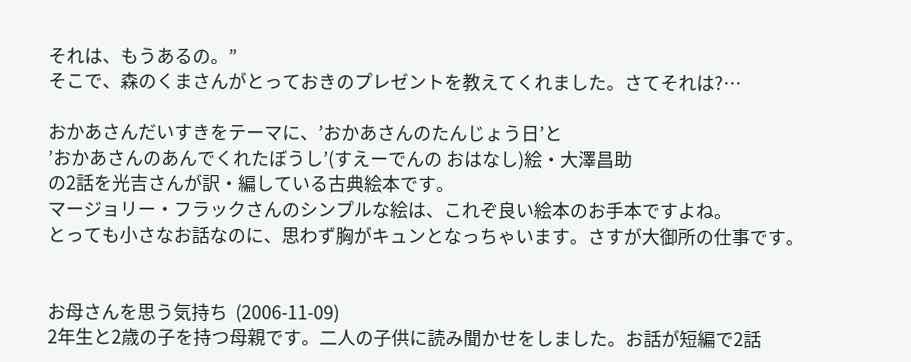それは、もうあるの。”
そこで、森のくまさんがとっておきのプレゼントを教えてくれました。さてそれは?…

おかあさんだいすきをテーマに、’おかあさんのたんじょう日’と
’おかあさんのあんでくれたぼうし’(すえーでんの おはなし)絵・大澤昌助
の2話を光吉さんが訳・編している古典絵本です。
マージョリー・フラックさんのシンプルな絵は、これぞ良い絵本のお手本ですよね。
とっても小さなお話なのに、思わず胸がキュンとなっちゃいます。さすが大御所の仕事です。


お母さんを思う気持ち  (2006-11-09)
2年生と2歳の子を持つ母親です。二人の子供に読み聞かせをしました。お話が短編で2話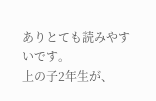ありとても読みやすいです。
上の子2年生が、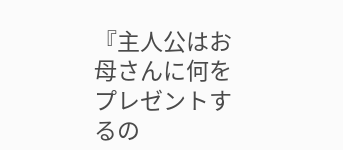『主人公はお母さんに何をプレゼントするの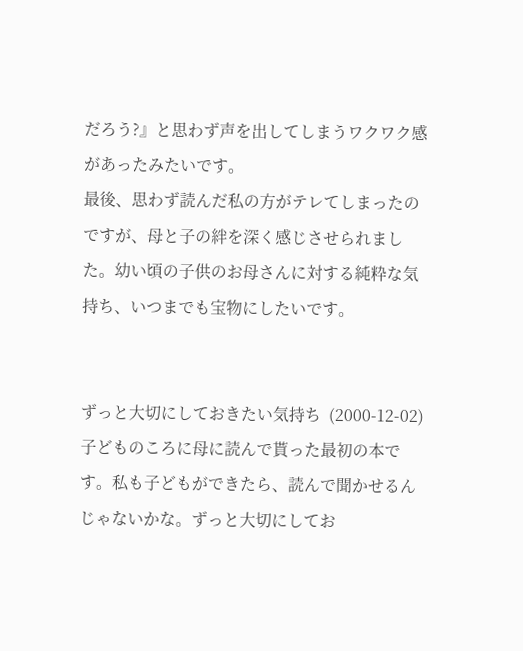だろう?』と思わず声を出してしまうワクワク感があったみたいです。
最後、思わず読んだ私の方がテレてしまったのですが、母と子の絆を深く感じさせられました。幼い頃の子供のお母さんに対する純粋な気持ち、いつまでも宝物にしたいです。


ずっと大切にしておきたい気持ち  (2000-12-02)
子どものころに母に読んで貰った最初の本です。私も子どもができたら、読んで聞かせるんじゃないかな。ずっと大切にしてお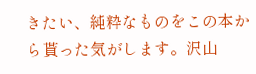きたい、純粋なものをこの本から貰った気がします。沢山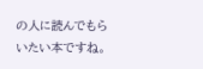の人に読んでもらいたい本ですね。